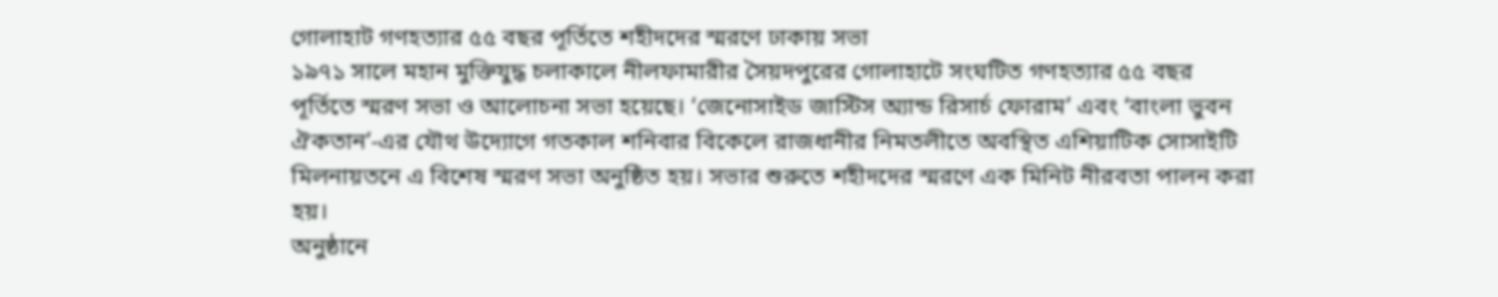গোলাহাট গণহত্যার ৫৫ বছর পূর্তিতে শহীদদের স্মরণে ঢাকায় সভা
১৯৭১ সালে মহান মুক্তিযুদ্ধ চলাকালে নীলফামারীর সৈয়দপুরের গোলাহাটে সংঘটিত গণহত্যার ৫৫ বছর পূর্তিতে স্মরণ সভা ও আলোচনা সভা হয়েছে। ‘জেনোসাইড জাস্টিস অ্যান্ড রিসার্চ ফোরাম’ এবং ‘বাংলা ভুবন ঐকতান’-এর যৌথ উদ্যোগে গতকাল শনিবার বিকেলে রাজধানীর নিমতলীতে অবস্থিত এশিয়াটিক সোসাইটি মিলনায়তনে এ বিশেষ স্মরণ সভা অনুষ্ঠিত হয়। সভার শুরুতে শহীদদের স্মরণে এক মিনিট নীরবতা পালন করা হয়।
অনুষ্ঠানে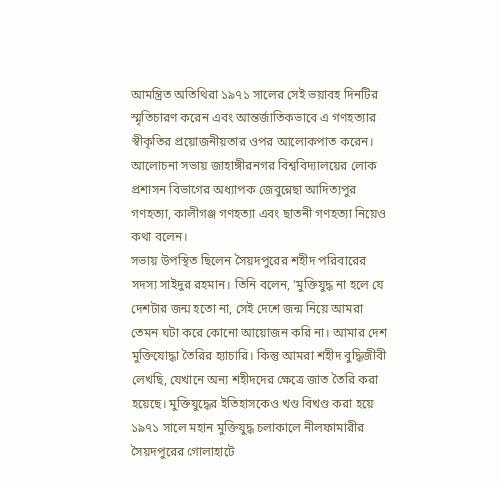আমন্ত্রিত অতিথিরা ১৯৭১ সালের সেই ভয়াবহ দিনটির স্মৃতিচারণ করেন এবং আন্তর্জাতিকভাবে এ গণহত্যার স্বীকৃতির প্রয়োজনীয়তার ওপর আলোকপাত করেন। আলোচনা সভায় জাহাঙ্গীরনগর বিশ্ববিদ্যালয়ের লোক প্রশাসন বিভাগের অধ্যাপক জেবুন্নেছা আদিত্যপুর গণহত্যা, কালীগঞ্জ গণহত্যা এবং ছাতনী গণহত্যা নিয়েও কথা বলেন।
সভায় উপস্থিত ছিলেন সৈয়দপুরের শহীদ পরিবারের সদস্য সাইদুর রহমান। তিনি বলেন, ‘মুক্তিযুদ্ধ না হলে যে দেশটার জন্ম হতো না, সেই দেশে জন্ম নিয়ে আমরা তেমন ঘটা করে কোনো আয়োজন করি না। আমার দেশ মুক্তিযোদ্ধা তৈরির হ্যাচারি। কিন্তু আমরা শহীদ বুদ্ধিজীবী লেখছি, যেখানে অন্য শহীদদের ক্ষেত্রে জাত তৈরি করা হয়েছে। মুক্তিযুদ্ধের ইতিহাসকেও খণ্ড বিখণ্ড করা হয়ে
১৯৭১ সালে মহান মুক্তিযুদ্ধ চলাকালে নীলফামারীর সৈয়দপুরের গোলাহাটে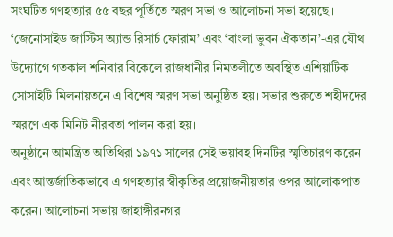সংঘটিত গণহত্যার ৫৫ বছর পূর্তিতে স্মরণ সভা ও আলোচনা সভা হয়েছে। ‘জেনোসাইড জাস্টিস অ্যান্ড রিসার্চ ফোরাম’ এবং ‘বাংলা ভুবন ঐকতান’-এর যৌথ উদ্যোগে গতকাল শনিবার বিকেলে রাজধানীর নিমতলীতে অবস্থিত এশিয়াটিক সোসাইটি মিলনায়তনে এ বিশেষ স্মরণ সভা অনুষ্ঠিত হয়। সভার শুরুতে শহীদদের স্মরণে এক মিনিট নীরবতা পালন করা হয়।
অনুষ্ঠানে আমন্ত্রিত অতিথিরা ১৯৭১ সালের সেই ভয়াবহ দিনটির স্মৃতিচারণ করেন এবং আন্তর্জাতিকভাবে এ গণহত্যার স্বীকৃতির প্রয়োজনীয়তার ওপর আলোকপাত করেন। আলোচনা সভায় জাহাঙ্গীরনগর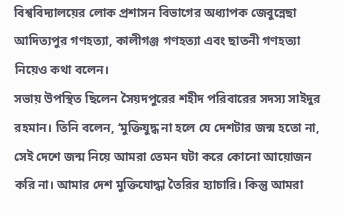বিশ্ববিদ্যালয়ের লোক প্রশাসন বিভাগের অধ্যাপক জেবুন্নেছা আদিত্যপুর গণহত্যা, কালীগঞ্জ গণহত্যা এবং ছাতনী গণহত্যা নিয়েও কথা বলেন।
সভায় উপস্থিত ছিলেন সৈয়দপুরের শহীদ পরিবারের সদস্য সাইদুর রহমান। তিনি বলেন, ‘মুক্তিযুদ্ধ না হলে যে দেশটার জন্ম হতো না, সেই দেশে জন্ম নিয়ে আমরা তেমন ঘটা করে কোনো আয়োজন করি না। আমার দেশ মুক্তিযোদ্ধা তৈরির হ্যাচারি। কিন্তু আমরা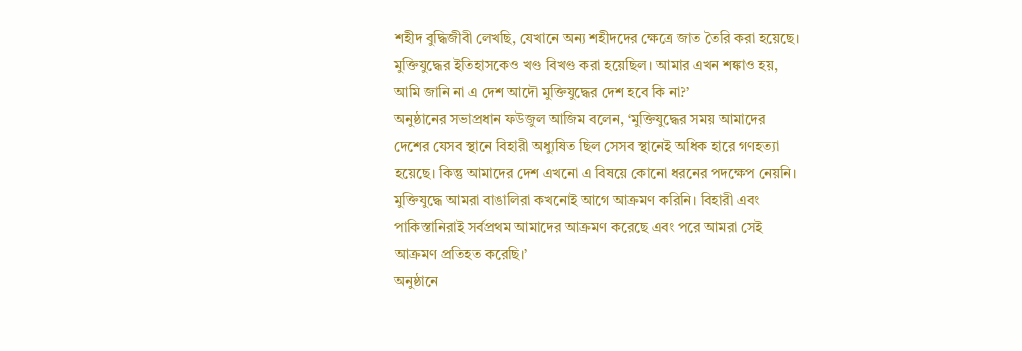শহীদ বুদ্ধিজীবী লেখছি, যেখানে অন্য শহীদদের ক্ষেত্রে জাত তৈরি করা হয়েছে। মুক্তিযুদ্ধের ইতিহাসকেও খণ্ড বিখণ্ড করা হয়েছিল। আমার এখন শঙ্কাও হয়, আমি জানি না এ দেশ আদৌ মুক্তিযুদ্ধের দেশ হবে কি না?’
অনুষ্ঠানের সভাপ্রধান ফউজুল আজিম বলেন, ‘মুক্তিযুদ্ধের সময় আমাদের দেশের যেসব স্থানে বিহারী অধ্যুষিত ছিল সেসব স্থানেই অধিক হারে গণহত্যা হয়েছে। কিন্তু আমাদের দেশ এখনো এ বিষয়ে কোনো ধরনের পদক্ষেপ নেয়নি। মুক্তিযুদ্ধে আমরা বাঙালিরা কখনোই আগে আক্রমণ করিনি। বিহারী এবং পাকিস্তানিরাই সর্বপ্রথম আমাদের আক্রমণ করেছে এবং পরে আমরা সেই আক্রমণ প্রতিহত করেছি।’
অনুষ্ঠানে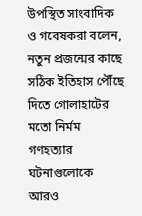উপস্থিত সাংবাদিক ও গবেষকরা বলেন, নতুন প্রজন্মের কাছে সঠিক ইতিহাস পৌঁছে দিতে গোলাহাটের মতো নির্মম গণহত্যার ঘটনাগুলোকে আরও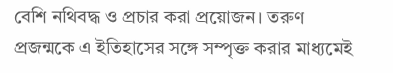বেশি নথিবদ্ধ ও প্রচার করা প্রয়োজন। তরুণ প্রজন্মকে এ ইতিহাসের সঙ্গে সম্পৃক্ত করার মাধ্যমেই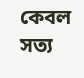কেবল সত্য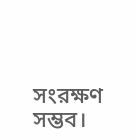সংরক্ষণ সম্ভব।